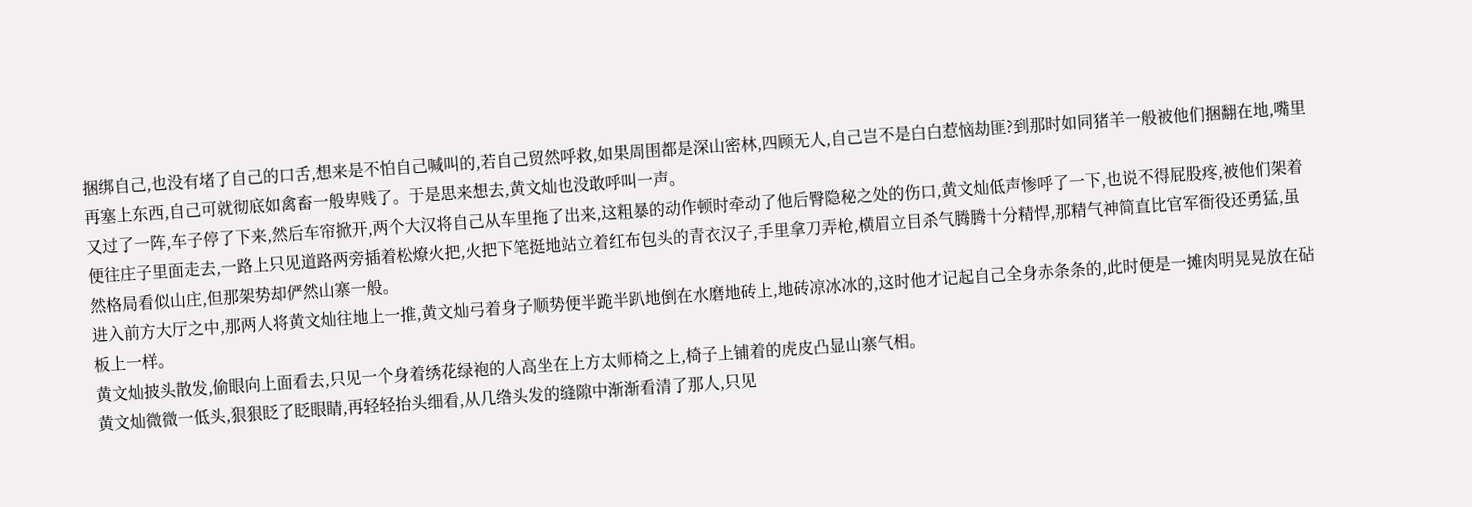捆绑自己,也没有堵了自己的口舌,想来是不怕自己喊叫的,若自己贸然呼救,如果周围都是深山密林,四顾无人,自己岂不是白白惹恼劫匪?到那时如同猪羊一般被他们捆翻在地,嘴里再塞上东西,自己可就彻底如禽畜一般卑贱了。于是思来想去,黄文灿也没敢呼叫一声。
又过了一阵,车子停了下来,然后车帘掀开,两个大汉将自己从车里拖了出来,这粗暴的动作顿时牵动了他后臀隐秘之处的伤口,黄文灿低声惨呼了一下,也说不得屁股疼,被他们架着便往庄子里面走去,一路上只见道路两旁插着松燎火把,火把下笔挺地站立着红布包头的青衣汉子,手里拿刀弄枪,横眉立目杀气腾腾十分精悍,那精气神简直比官军衙役还勇猛,虽然格局看似山庄,但那架势却俨然山寨一般。
进入前方大厅之中,那两人将黄文灿往地上一推,黄文灿弓着身子顺势便半跪半趴地倒在水磨地砖上,地砖凉冰冰的,这时他才记起自己全身赤条条的,此时便是一摊肉明晃晃放在砧板上一样。
黄文灿披头散发,偷眼向上面看去,只见一个身着绣花绿袍的人高坐在上方太师椅之上,椅子上铺着的虎皮凸显山寨气相。
黄文灿微微一低头,狠狠眨了眨眼睛,再轻轻抬头细看,从几绺头发的缝隙中渐渐看清了那人,只见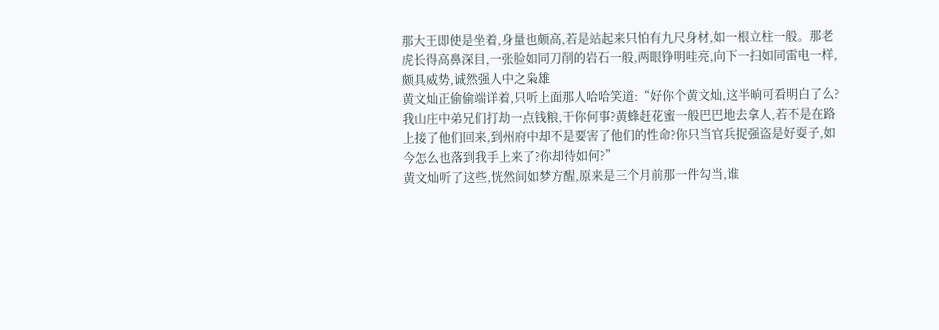那大王即使是坐着,身量也颇高,若是站起来只怕有九尺身材,如一根立柱一般。那老虎长得高鼻深目,一张脸如同刀削的岩石一般,两眼铮明哇亮,向下一扫如同雷电一样,颇具威势,诚然强人中之枭雄
黄文灿正偷偷端详着,只听上面那人哈哈笑道:“好你个黄文灿,这半晌可看明白了么?我山庄中弟兄们打劫一点钱粮,干你何事?黄蜂赶花蜜一般巴巴地去拿人,若不是在路上接了他们回来,到州府中却不是要害了他们的性命?你只当官兵捉强盗是好耍子,如今怎么也落到我手上来了?你却待如何?”
黄文灿听了这些,恍然间如梦方醒,原来是三个月前那一件勾当,谁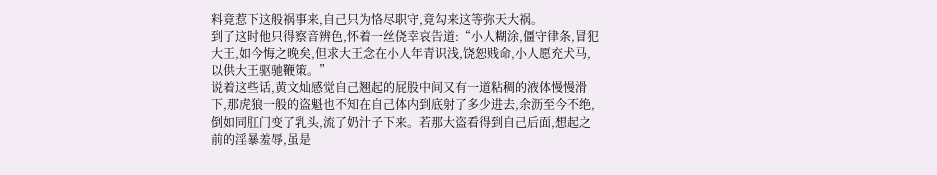料竟惹下这般祸事来,自己只为恪尽职守,竟勾来这等弥天大祸。
到了这时他只得察音辨色,怀着一丝侥幸哀告道:“小人糊涂,僵守律条,冒犯大王,如今悔之晚矣,但求大王念在小人年青识浅,饶恕贱命,小人愿充犬马,以供大王驱驰鞭策。”
说着这些话,黄文灿感觉自己翘起的屁股中间又有一道粘稠的液体慢慢滑下,那虎狼一般的盗魁也不知在自己体内到底射了多少进去,余沥至今不绝,倒如同肛门变了乳头,流了奶汁子下来。若那大盗看得到自己后面,想起之前的淫暴羞辱,虽是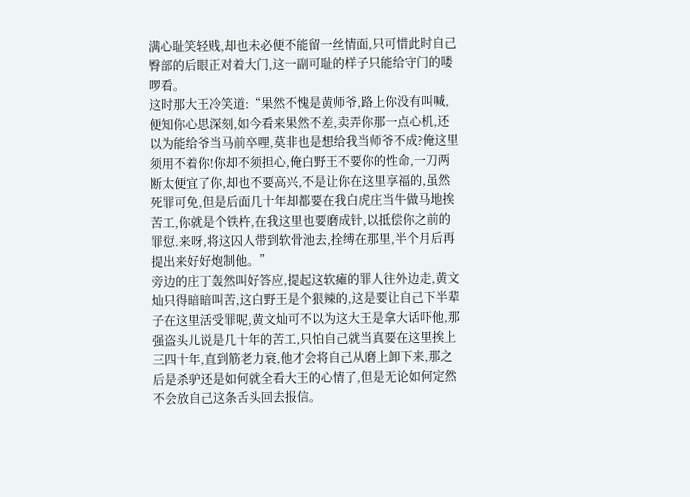满心耻笑轻贱,却也未必便不能留一丝情面,只可惜此时自己臀部的后眼正对着大门,这一副可耻的样子只能给守门的喽啰看。
这时那大王冷笑道:“果然不愧是黄师爷,路上你没有叫喊,便知你心思深刻,如今看来果然不差,卖弄你那一点心机,还以为能给爷当马前卒哩,莫非也是想给我当师爷不成?俺这里须用不着你!你却不须担心,俺白野王不要你的性命,一刀两断太便宜了你,却也不要高兴,不是让你在这里享福的,虽然死罪可免,但是后面几十年却都要在我白虎庄当牛做马地挨苦工,你就是个铁杵,在我这里也要磨成针,以抵偿你之前的罪愆.来呀,将这囚人带到软骨池去,拴缚在那里,半个月后再提出来好好炮制他。”
旁边的庄丁轰然叫好答应,提起这软瘫的罪人往外边走,黄文灿只得暗暗叫苦,这白野王是个狠辣的,这是要让自己下半辈子在这里活受罪呢,黄文灿可不以为这大王是拿大话吓他,那强盗头儿说是几十年的苦工,只怕自己就当真要在这里挨上三四十年,直到筋老力衰,他才会将自己从磨上卸下来,那之后是杀驴还是如何就全看大王的心情了,但是无论如何定然不会放自己这条舌头回去报信。